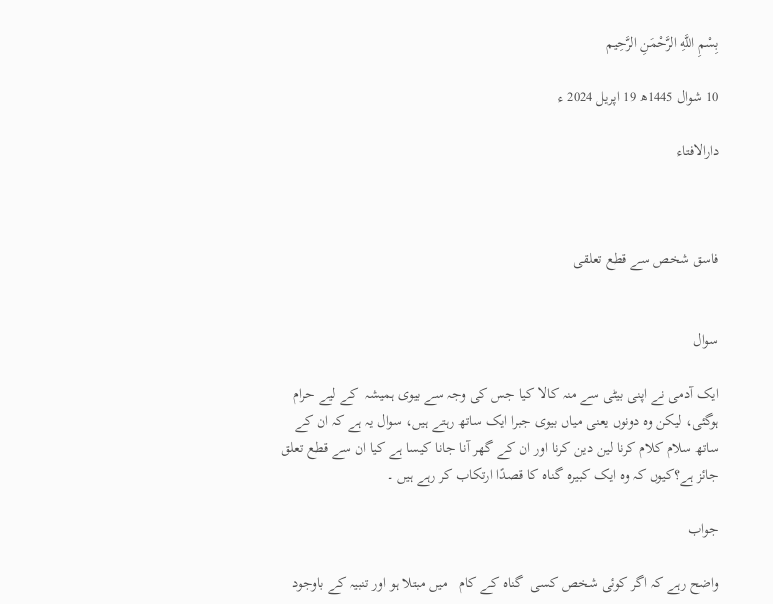بِسْمِ اللَّهِ الرَّحْمَنِ الرَّحِيم

10 شوال 1445ھ 19 اپریل 2024 ء

دارالافتاء



فاسق شخص سے قطع تعلقی


سوال

ایک آدمی نے اپنی بیٹی سے منہ کالا کیا جس کی وجہ سے بیوی ہمیشہ  کے لیے حرام  ہوگئی، لیکن وہ دونوں یعنی میاں بیوی جبرا ایک ساتھ رہتے ہیں، سوال یہ ہے کہ ان کے ساتھ سلام کلام کرنا لین دین کرنا اور ان کے گھر آنا جانا کیسا ہے کیا ان سے قطع تعلق جائز ہے؟کیوں کہ وہ ایک کبیرہ گناہ کا قصدًا ارتکاب کر رہے ہیں ۔

جواب

واضح رہے کہ اگر کوئی شخص کسی  گناہ کے کام   میں مبتلا ہو اور تنبیہ کے باوجود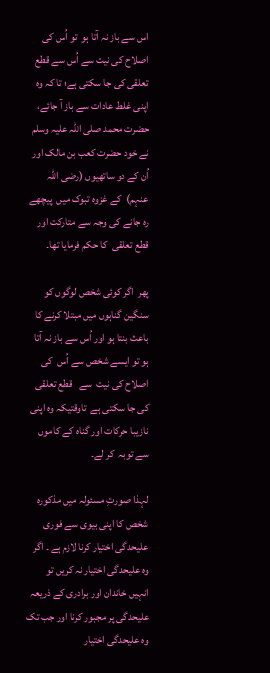اس سے باز نہ آتا ہو  تو اُس کی اصلاح کی نیت سے اُس سے قطع تعلقی کی جا سکتی ہے؛ تا کہ وہ اپنی غلط عادات سے باز آ جائے، حضرت محمد صلی اللہ علیہ وسلم نے خود حضرت کعب بن مالک اور اُن کے دو ساتھیوں (رضی اللہ عنہم)  کے غزوہ تبوک میں  پیچھے رہ جانے کی وجہ سے متارکت اور قطع تعلقی  کا حکم فرمایا تھا۔

پھر  اگر کوئی شخص لوگوں کو سنگین گناہوں میں مبتلا کرنے کا باعث بنتا ہو اور اُس سے باز نہ آتا ہو تو ایسے شخص سے اُس  کی اصلاح کی نیت  سے   قطع تعلقی کی جا سکتی ہے  تاوقتیکہ وہ اپنی نازیبا حرکات اور گناہ کے کاموں سے توبہ  کر لے۔

لہذا صورتِ مسئولہ میں مذکورہ شخص کا اپنی بیوی سے فوری علیحدگی اختیار کرنا لازم ہے ۔ اگر وہ علیحدگی اختیار نہ کریں تو انہیں خاندان اور برادری کے ذریعہ علیحدگی پر مجبور کرنا اور جب تک وہ علیحدگی اختیار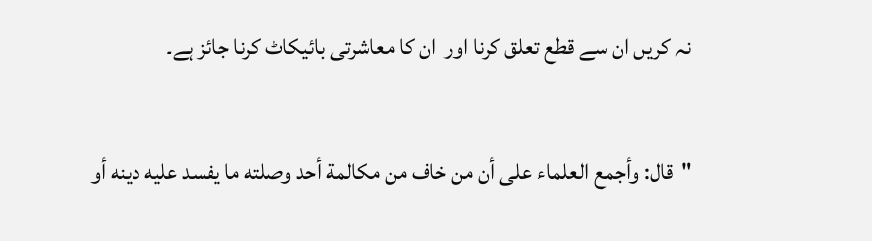نہ کریں ان سے قطع تعلق کرنا اور  ان کا معاشرتی بائیکاٹ کرنا جائز ہے۔

"قال: وأجمع العلماء على أن من خاف من مكالمة أحد وصلته ما يفسد عليه دينه أو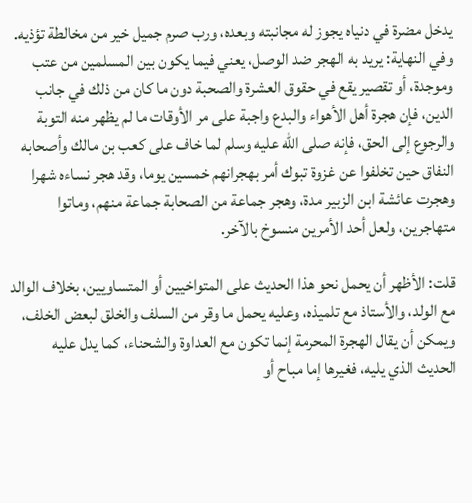يدخل مضرة في دنياه يجوز له مجانبته وبعده، ورب صرم جميل خير من مخالطة تؤذيه. وفي النهاية: يريد به الهجر ضد الوصل، يعني فيما يكون بين المسلمين من عتب وموجدة، أو تقصير يقع في حقوق العشرة والصحبة دون ما كان من ذلك في جانب الدين، فإن هجرة أهل الأهواء والبدع واجبة على مر الأوقات ما لم يظهر منه التوبة والرجوع إلى الحق، فإنه صلى الله عليه وسلم لما خاف على كعب بن مالك وأصحابه النفاق حين تخلفوا عن غزوة تبوك أمر بهجرانهم خمسين يوما، وقد هجر نساءه شهرا وهجرت عائشة ابن الزبير مدة، وهجر جماعة من الصحابة جماعة منهم، وماتوا متهاجرين، ولعل أحد الأمرين منسوخ بالآخر.

قلت: الأظهر أن يحمل نحو هذا الحديث على المتواخيين أو المتساويين، بخلاف الوالد مع الولد، والأستاذ مع تلميذه، وعليه يحمل ما وقر من السلف والخلق لبعض الخلف، ويمكن أن يقال الهجرة المحرمة إنما تكون مع العداوة والشحناء، كما يدل عليه الحديث الذي يليه، فغيرها إما مباح أو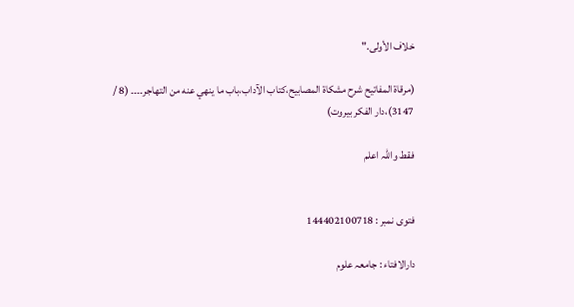خلاف الأولى."

(مرقاة المفاتيح شرح مشكاة المصابيح،كتاب الآداب،باب ما ینهي عنه من التهاجر۔۔۔۔ (8 / 3147)،دار الفکر بیروت)

فقط واللہ اعلم


فتوی نمبر : 144402100718

دارالافتاء : جامعہ علوم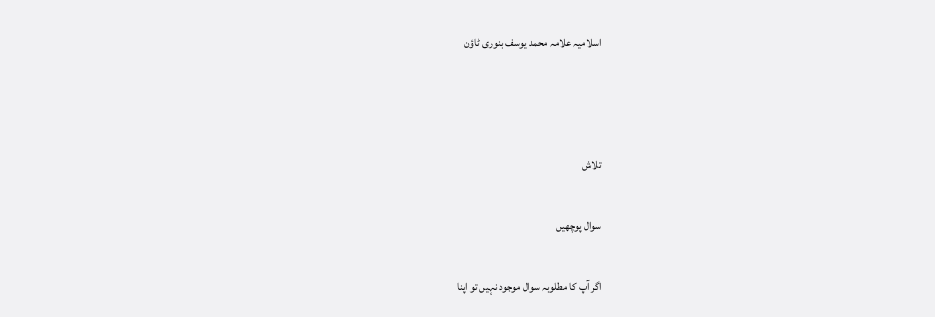اسلامیہ علامہ محمد یوسف بنوری ٹاؤن



تلاش

سوال پوچھیں

اگر آپ کا مطلوبہ سوال موجود نہیں تو اپنا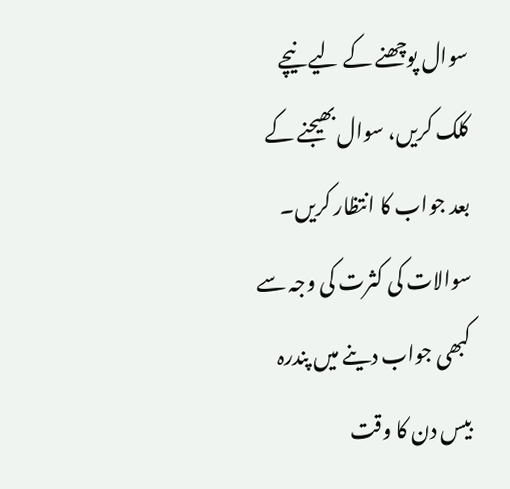سوال پوچھنے کے لیے نیچے کلک کریں، سوال بھیجنے کے بعد جواب کا انتظار کریں۔ سوالات کی کثرت کی وجہ سے کبھی جواب دینے میں پندرہ بیس دن کا وقت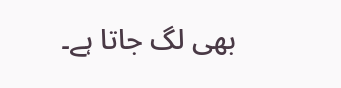بھی لگ جاتا ہے۔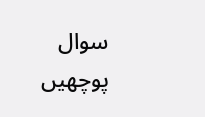سوال پوچھیں